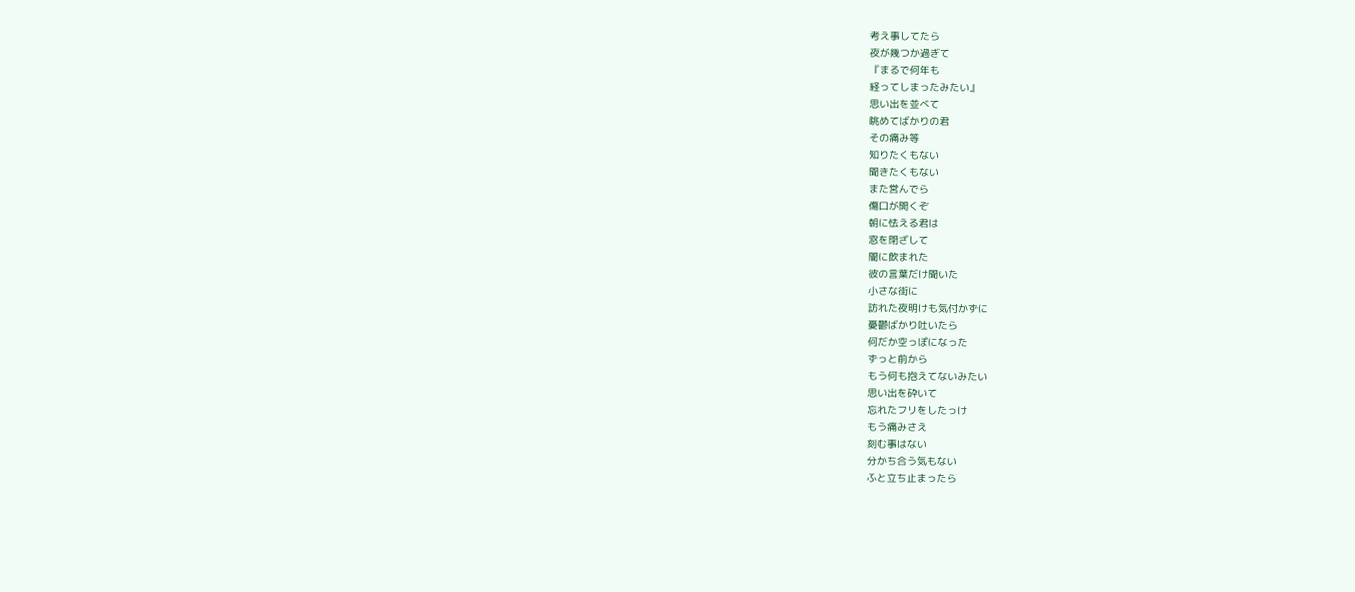考え事してたら
夜が幾つか過ぎて
『まるで何年も
経ってしまったみたい』
思い出を並べて
眺めてばかりの君
その痛み等
知りたくもない
聞きたくもない
また営んでら
傷口が開くぞ
朝に怯える君は
窓を閉ざして
闇に飲まれた
彼の言葉だけ聞いた
小さな街に
訪れた夜明けも気付かずに
憂鬱ばかり吐いたら
何だか空っぽになった
ずっと前から
もう何も抱えてないみたい
思い出を砕いて
忘れたフリをしたっけ
もう痛みさえ
刻む事はない
分かち合う気もない
ふと立ち止まったら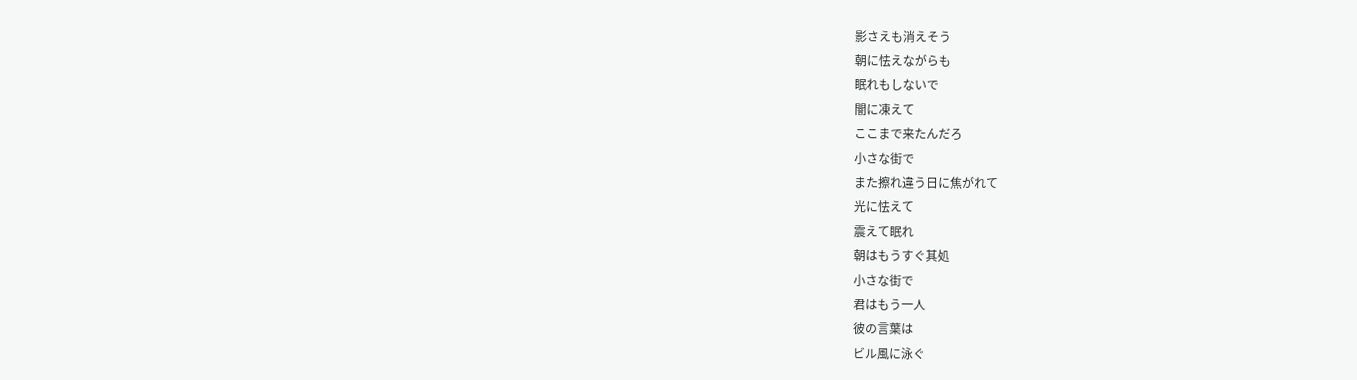影さえも消えそう
朝に怯えながらも
眠れもしないで
闇に凍えて
ここまで来たんだろ
小さな街で
また擦れ違う日に焦がれて
光に怯えて
震えて眠れ
朝はもうすぐ其処
小さな街で
君はもう一人
彼の言葉は
ビル風に泳ぐ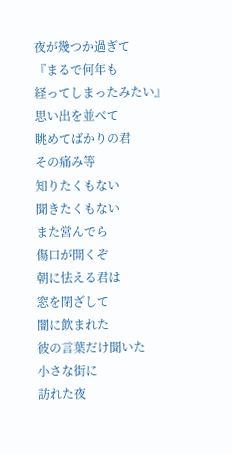夜が幾つか過ぎて
『まるで何年も
経ってしまったみたい』
思い出を並べて
眺めてばかりの君
その痛み等
知りたくもない
聞きたくもない
また営んでら
傷口が開くぞ
朝に怯える君は
窓を閉ざして
闇に飲まれた
彼の言葉だけ聞いた
小さな街に
訪れた夜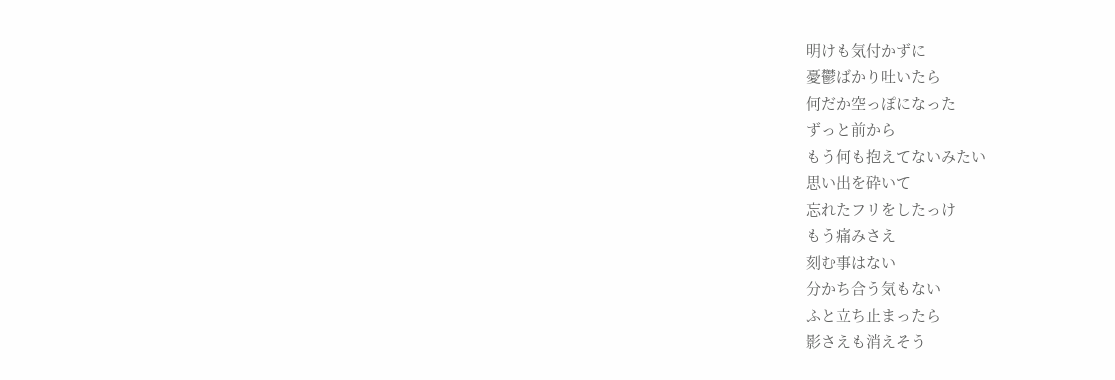明けも気付かずに
憂鬱ばかり吐いたら
何だか空っぽになった
ずっと前から
もう何も抱えてないみたい
思い出を砕いて
忘れたフリをしたっけ
もう痛みさえ
刻む事はない
分かち合う気もない
ふと立ち止まったら
影さえも消えそう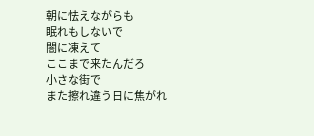朝に怯えながらも
眠れもしないで
闇に凍えて
ここまで来たんだろ
小さな街で
また擦れ違う日に焦がれ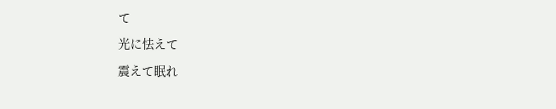て
光に怯えて
震えて眠れ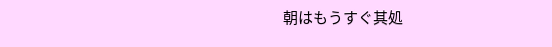朝はもうすぐ其処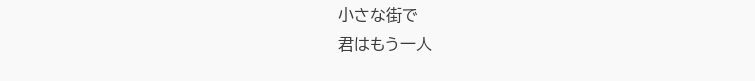小さな街で
君はもう一人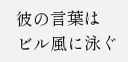彼の言葉は
ビル風に泳ぐ